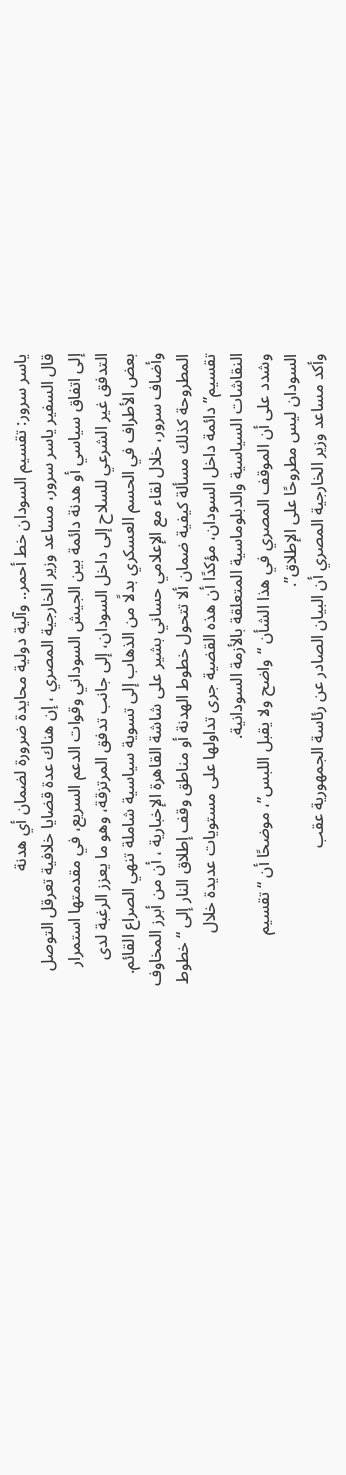ياسر سرور: تقسيم السودان خط أحمر.. وآلية دولية محايدة ضرورة لضمان أي هدنة
قال السفير ياسر سرور، مساعد وزير الخارجية المصري ، إن هناك عدة قضايا خلافية تعرقل التوصل إلى اتفاق سياسي أو هدنة دائمة بين الجيش السوداني وقوات الدعم السريع، في مقدمتها استمرار التدفق غير الشرعي للسلاح إلى داخل السودان، إلى جانب تدفق المرتزقة، وهو ما يعزز الرغبة لدى بعض الأطراف في الحسم العسكري بدلًا من الذهاب إلى تسوية سياسية شاملة تنهي الصراع القائم.
وأضاف سرور، خلال لقاء مع الإعلامي حساني بشير على شاشة القاهرة الإخبارية ، أن من أبرز المخاوف المطروحة كذلك مسألة كيفية ضمان ألا تتحول خطوط الهدنة أو مناطق وقف إطلاق النار إلى “خطوط تقسيم” دائمة داخل السودان، مؤكدًا أن هذه القضية جرى تداولها على مستويات عديدة خلال النقاشات السياسية والدبلوماسية المتعلقة بالأزمة السودانية.
وشدد على أن الموقف المصري في هذا الشأن “واضح ولا يقبل اللبس”، موضحًا أن “تقسيم السودان ليس مطروحًا على الإطلاق”.
وأكد مساعد وزير الخارجية المصري أن البيان الصادر عن رئاسة الجمهورية عقب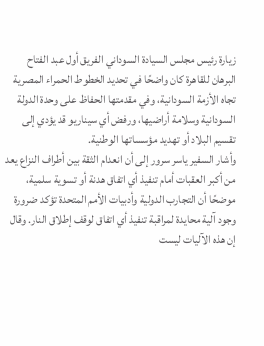زيارة رئيس مجلس السيادة السوداني الفريق أول عبد الفتاح البرهان للقاهرة كان واضحًا في تحديد الخطوط الحمراء المصرية تجاه الأزمة السودانية، وفي مقدمتها الحفاظ على وحدة الدولة السودانية وسلامة أراضيها، ورفض أي سيناريو قد يؤدي إلى تقسيم البلاد أو تهديد مؤسساتها الوطنية.
وأشار السفير ياسر سرور إلى أن انعدام الثقة بين أطراف النزاع يعد من أكبر العقبات أمام تنفيذ أي اتفاق هدنة أو تسوية سلمية، موضحًا أن التجارب الدولية وأدبيات الأمم المتحدة تؤكد ضرورة وجود آلية محايدة لمراقبة تنفيذ أي اتفاق لوقف إطلاق النار. وقال إن هذه الآليات ليست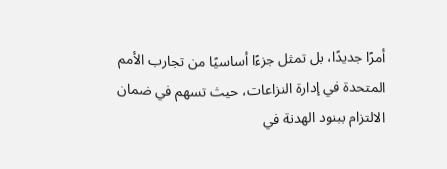أمرًا جديدًا، بل تمثل جزءًا أساسيًا من تجارب الأمم المتحدة في إدارة النزاعات، حيث تسهم في ضمان الالتزام ببنود الهدنة في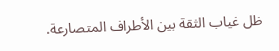ظل غياب الثقة بين الأطراف المتصارعة.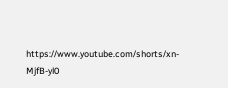https://www.youtube.com/shorts/xn-MjfB-yl0